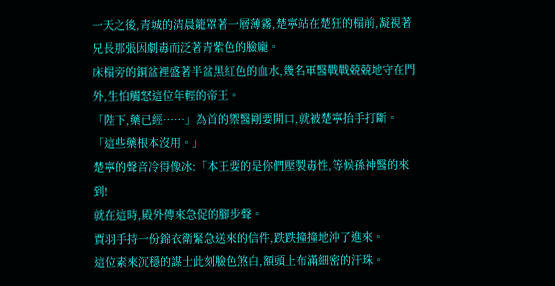一天之後,青城的清晨籠罩著一層薄霧,楚寧站在楚狂的榻前,凝視著兄長那張因劇毒而泛著青紫色的臉龐。
床榻旁的銅盆裡盛著半盆黑紅色的血水,幾名軍醫戰戰兢兢地守在門外,生怕觸怒這位年輕的帝王。
「陛下,藥已經……」為首的禦醫剛要開口,就被楚寧抬手打斷。
「這些藥根本沒用。」
楚寧的聲音冷得像冰:「本王要的是你們壓製毒性,等候孫神醫的來到!
就在這時,殿外傳來急促的腳步聲。
賈羽手持一份錦衣衛緊急送來的信件,跌跌撞撞地沖了進來。
這位素來沉穩的謀士此刻臉色煞白,額頭上布滿細密的汗珠。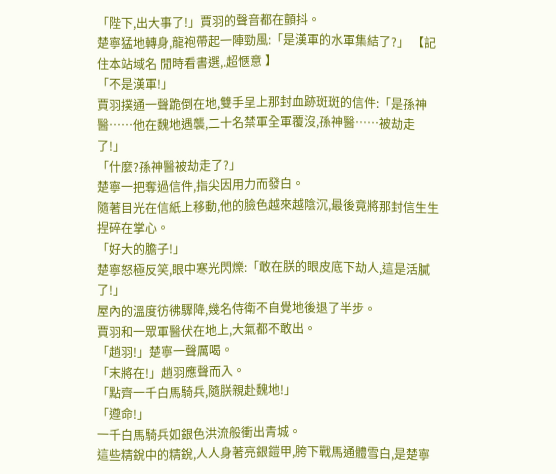「陛下,出大事了!」賈羽的聲音都在顫抖。
楚寧猛地轉身,龍袍帶起一陣勁風:「是漢軍的水軍集結了?」 【記住本站域名 閒時看書選,.超愜意 】
「不是漢軍!」
賈羽撲通一聲跪倒在地,雙手呈上那封血跡斑斑的信件:「是孫神醫……他在魏地遇襲,二十名禁軍全軍覆沒,孫神醫……被劫走了!」
「什麼?孫神醫被劫走了?」
楚寧一把奪過信件,指尖因用力而發白。
隨著目光在信紙上移動,他的臉色越來越陰沉,最後竟將那封信生生捏碎在掌心。
「好大的膽子!」
楚寧怒極反笑,眼中寒光閃爍:「敢在朕的眼皮底下劫人,這是活膩了!」
屋內的溫度彷彿驟降,幾名侍衛不自覺地後退了半步。
賈羽和一眾軍醫伏在地上,大氣都不敢出。
「趙羽!」楚寧一聲厲喝。
「末將在!」趙羽應聲而入。
「點齊一千白馬騎兵,隨朕親赴魏地!」
「遵命!」
一千白馬騎兵如銀色洪流般衝出青城。
這些精銳中的精銳,人人身著亮銀鎧甲,胯下戰馬通體雪白,是楚寧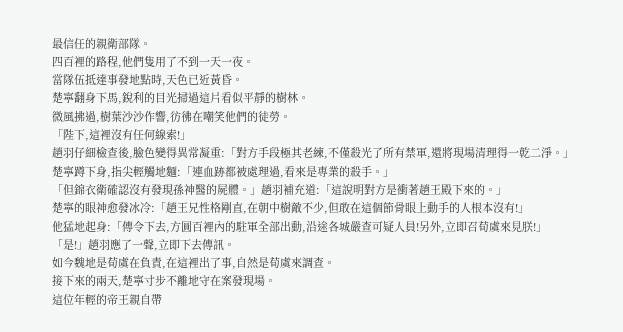最信任的親衛部隊。
四百裡的路程,他們隻用了不到一天一夜。
當隊伍抵達事發地點時,天色已近黃昏。
楚寧翻身下馬,銳利的目光掃過這片看似平靜的樹林。
微風拂過,樹葉沙沙作響,彷彿在嘲笑他們的徒勞。
「陛下,這裡沒有任何線索!」
趙羽仔細檢查後,臉色變得異常凝重:「對方手段極其老練,不僅殺光了所有禁軍,還將現場清理得一乾二淨。」
楚寧蹲下身,指尖輕觸地麵:「連血跡都被處理過,看來是專業的殺手。」
「但錦衣衛確認沒有發現孫神醫的屍體。」趙羽補充道:「這說明對方是衝著趙王殿下來的。」
楚寧的眼神愈發冰冷:「趙王兄性格剛直,在朝中樹敵不少,但敢在這個節骨眼上動手的人根本沒有!」
他猛地起身:「傳令下去,方圓百裡內的駐軍全部出動,沿途各城嚴查可疑人員!另外,立即召荀虞來見朕!」
「是!」趙羽應了一聲,立即下去傳訊。
如今魏地是荀虞在負責,在這裡出了事,自然是荀虞來調查。
接下來的兩天,楚寧寸步不離地守在案發現場。
這位年輕的帝王親自帶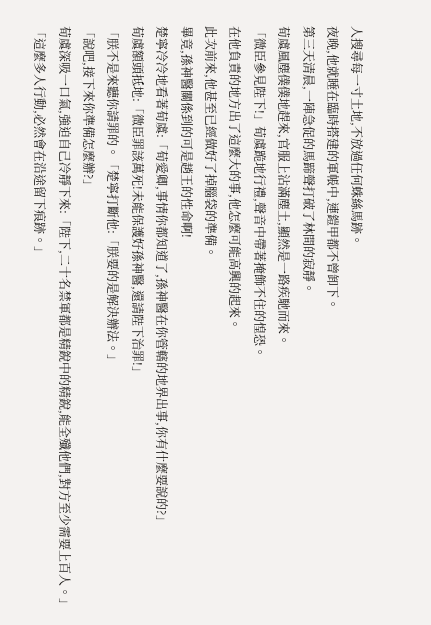人搜尋每一寸土地,不放過任何蛛絲馬跡。
夜晚,他就睡在臨時搭建的軍帳中,連鎧甲都不曾卸下。
第三天清晨,一陣急促的馬蹄聲打破了林間的寂靜。
荀虞風塵僕僕地趕來,官服上沾滿塵土,顯然是一路疾馳而來。
「微臣參見陛下!」荀虞跪地行禮,聲音中帶著掩飾不住的惶恐。
在他負責的地方出了這麼大的事,他怎麼可能高興的起來。
此次前來,他甚至已經做好了掉腦袋的準備。
畢竟,孫神醫關係到的可是趙王的性命啊!
楚寧冷冷地看著荀虞:「荀愛卿,事情你都知道了,孫神醫在你管轄的地界出事,你有什麼要說的?」
荀虞額頭抵地:「微臣罪該萬死!未能保護好孫神醫,還請陛下治罪!」
「朕不是來聽你請罪的。「楚寧打斷他:「朕要的是解決辦法。」
「說吧,接下來你準備怎麼辦?」
荀虞深吸一口氣,強迫自己冷靜下來:「陛下,二十名禁軍都是精銳中的精銳,能全殲他們,對方至少需要上百人。」
「這麼多人行動,必然會在沿途留下痕跡。」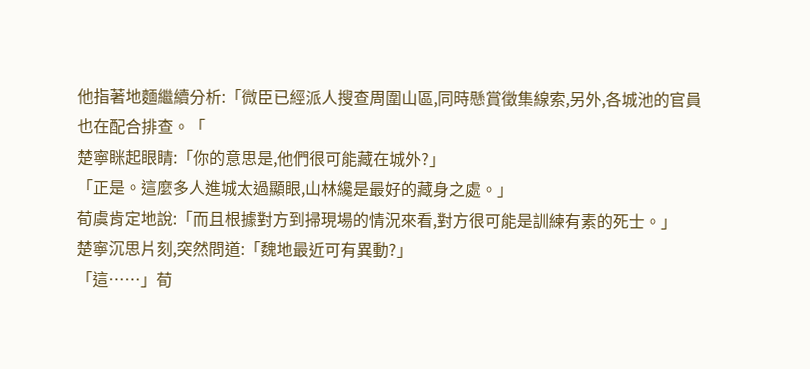他指著地麵繼續分析:「微臣已經派人搜查周圍山區,同時懸賞徵集線索,另外,各城池的官員也在配合排查。「
楚寧眯起眼睛:「你的意思是,他們很可能藏在城外?」
「正是。這麼多人進城太過顯眼,山林纔是最好的藏身之處。」
荀虞肯定地說:「而且根據對方到掃現場的情況來看,對方很可能是訓練有素的死士。」
楚寧沉思片刻,突然問道:「魏地最近可有異動?」
「這……」荀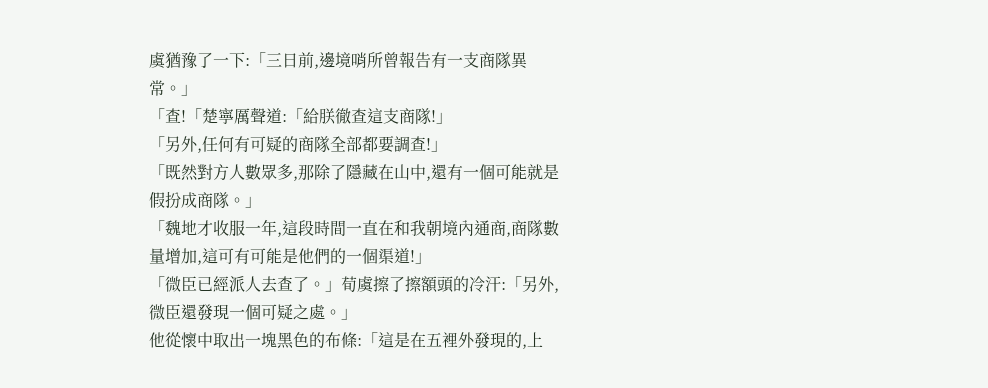虞猶豫了一下:「三日前,邊境哨所曾報告有一支商隊異常。」
「查!「楚寧厲聲道:「給朕徹查這支商隊!」
「另外,任何有可疑的商隊全部都要調查!」
「既然對方人數眾多,那除了隱藏在山中,還有一個可能就是假扮成商隊。」
「魏地才收服一年,這段時間一直在和我朝境內通商,商隊數量增加,這可有可能是他們的一個渠道!」
「微臣已經派人去查了。」荀虞擦了擦額頭的冷汗:「另外,微臣還發現一個可疑之處。」
他從懷中取出一塊黑色的布條:「這是在五裡外發現的,上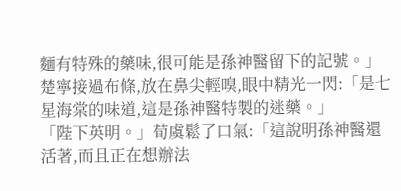麵有特殊的藥味,很可能是孫神醫留下的記號。」
楚寧接過布條,放在鼻尖輕嗅,眼中精光一閃:「是七星海棠的味道,這是孫神醫特製的迷藥。」
「陛下英明。」荀虞鬆了口氣:「這說明孫神醫還活著,而且正在想辦法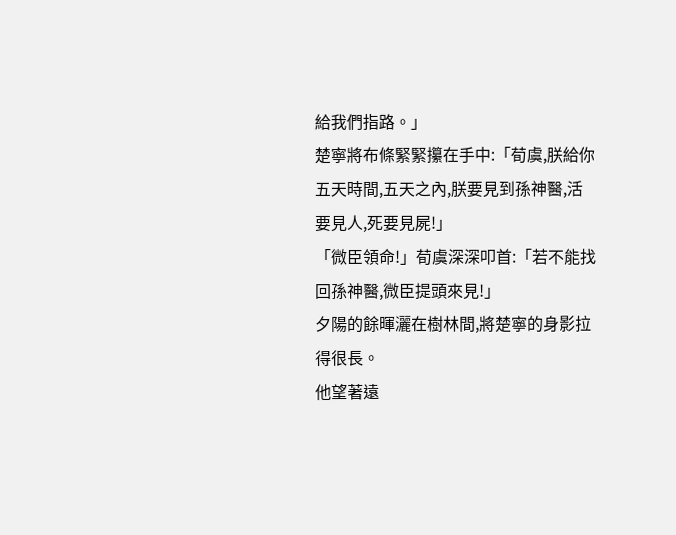給我們指路。」
楚寧將布條緊緊攥在手中:「荀虞,朕給你五天時間,五天之內,朕要見到孫神醫,活要見人,死要見屍!」
「微臣領命!」荀虞深深叩首:「若不能找回孫神醫,微臣提頭來見!」
夕陽的餘暉灑在樹林間,將楚寧的身影拉得很長。
他望著遠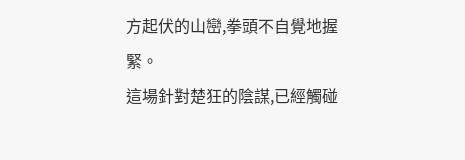方起伏的山巒,拳頭不自覺地握緊。
這場針對楚狂的陰謀,已經觸碰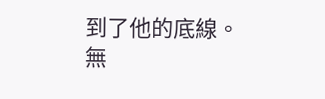到了他的底線。
無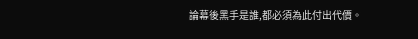論幕後黑手是誰,都必須為此付出代價。